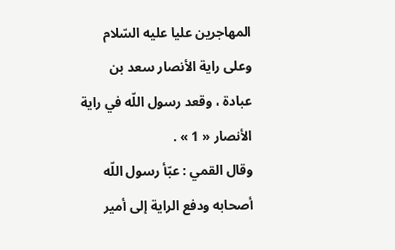المهاجرين عليا عليه السّلام وعلى راية الأنصار سعد بن عبادة ، وقعد رسول اللّه في راية الأنصار « 1 » .
وقال القمي : عبّأ رسول اللّه أصحابه ودفع الراية إلى أمير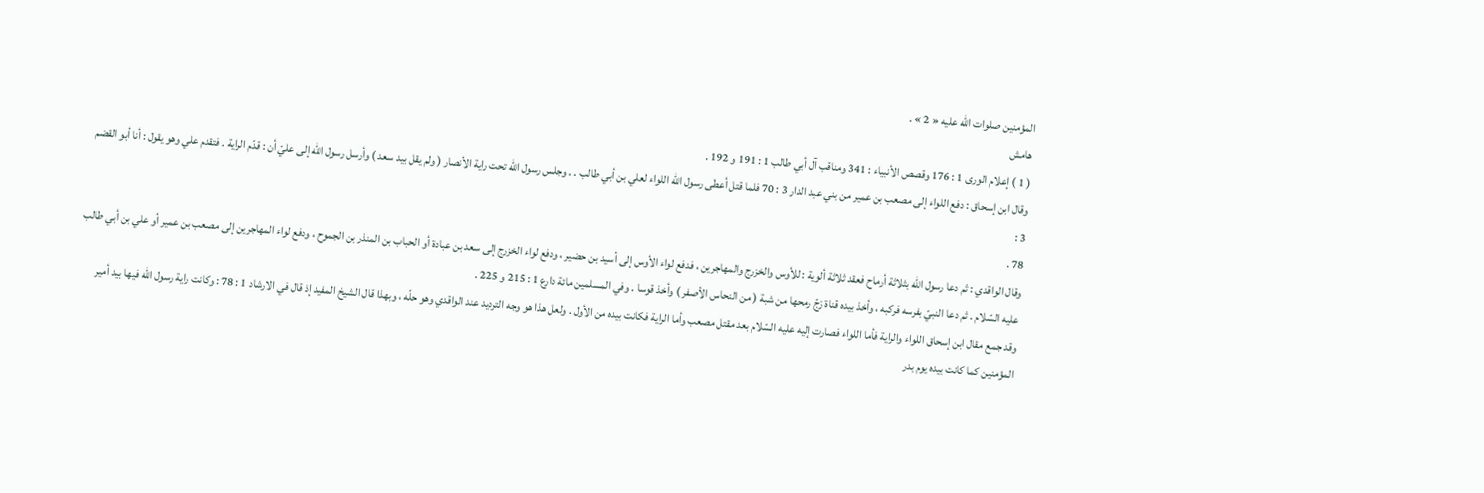المؤمنين صلوات اللّه عليه « 2 » .
هامش
( 1 ) إعلام الورى 1 : 176 وقصص الأنبياء : 341 ومناقب آل أبي طالب 1 : 191 و 192 .
وقال ابن إسحاق : دفع اللواء إلى مصعب بن عمير من بني عبد الدار 3 : 70 فلما قتل أعطى رسول اللّه اللواء لعلي بن أبي طالب . . وجلس رسول اللّه تحت راية الأنصار ( ولم يقل بيد سعد ) وأرسل رسول اللّه إلى عليّ أن : قدّم الراية . فتقدم علي وهو يقول : أنا أبو القضم 3 :
78 .
وقال الواقدي : ثم دعا رسول اللّه بثلاثة أرماح فعقد ثلاثة ألوية : للأوس والخزرج والمهاجرين ، فدفع لواء الأوس إلى أسيد بن حضير ، ودفع لواء الخزرج إلى سعد بن عبادة أو الحباب بن المنذر بن الجموح ، ودفع لواء المهاجرين إلى مصعب بن عمير أو علي بن أبي طالب عليه السّلام . ثم دعا النبيّ بفرسه فركبه ، وأخذ بيده قناة زجّ رمحها من شبة ( من النحاس الأصفر ) وأخذ قوسا . وفي المسلمين مائة دارع 1 : 215 و 225 .
وقد جمع مقال ابن إسحاق اللواء والراية فأما اللواء فصارت إليه عليه السّلام بعد مقتل مصعب وأما الراية فكانت بيده من الأول . ولعل هذا هو وجه الترديد عند الواقدي وهو حلّه ، وبهذا قال الشيخ المفيد إذ قال في الارشاد 1 : 78 : وكانت راية رسول اللّه فيها بيد أمير المؤمنين كما كانت بيده يوم بدر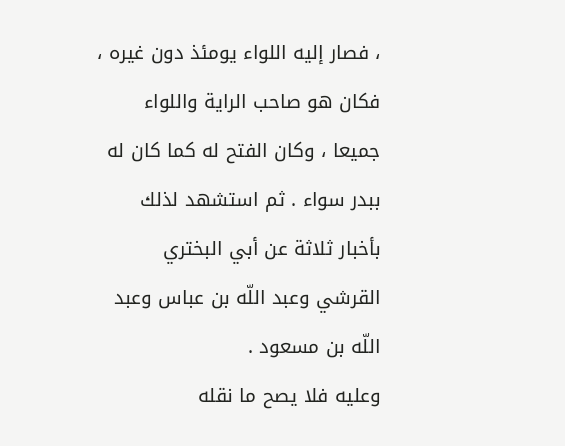، فصار إليه اللواء يومئذ دون غيره ، فكان هو صاحب الراية واللواء جميعا ، وكان الفتح له كما كان له ببدر سواء . ثم استشهد لذلك بأخبار ثلاثة عن أبي البختري القرشي وعبد اللّه بن عباس وعبد اللّه بن مسعود .
وعليه فلا يصح ما نقله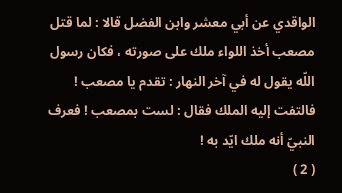الواقدي عن أبي معشر وابن الفضل قالا : لما قتل مصعب أخذ اللواء ملك على صورته ، فكان رسول اللّه يقول له في آخر النهار : تقدم يا مصعب ! فالتفت إليه الملك فقال : لست بمصعب ! فعرف النبيّ أنه ملك ايّد به !
( 2 )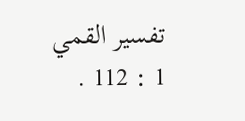تفسير القمي 1 : 112 .